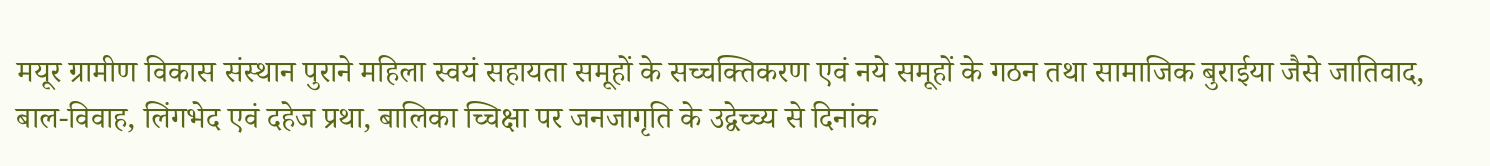मयूर ग्रामीण विकास संस्थान पुराने महिला स्वयं सहायता समूहों के सच्चक्तिकरण एवं नये समूहों के गठन तथा सामाजिक बुराईया जैसे जातिवाद, बाल-विवाह, लिंगभेद एवं दहेज प्रथा, बालिका च्चिक्षा पर जनजागृति के उद्वेच्च्य से दिनांक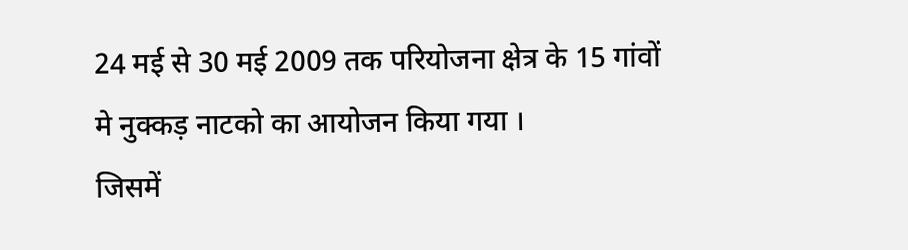24 मई से 30 मई 2009 तक परियोजना क्षेत्र के 15 गांवों मे नुक्कड़ नाटको का आयोजन किया गया ।
जिसमें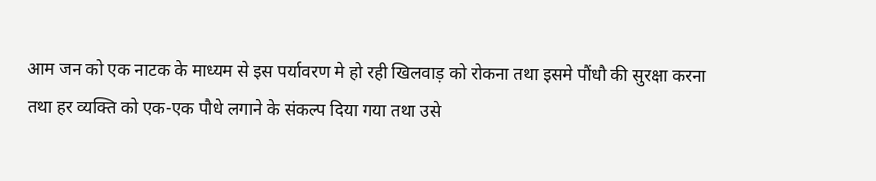आम जन को एक नाटक के माध्यम से इस पर्यावरण मे हो रही खिलवाड़ को रोकना तथा इसमे पौंधौ की सुरक्षा करना तथा हर व्यक्ति को एक-एक पौधे लगाने के संकल्प दिया गया तथा उसे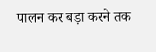पालन कर बड़ा करने तक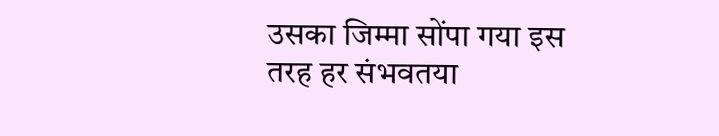उसका जिम्मा सोंपा गया इस तरह हर संभवतया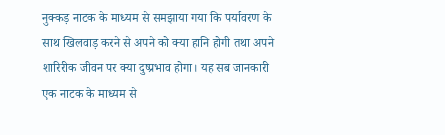नुक्कड़ नाटक के माध्यम से समझाया गया कि पर्यावरण के साथ खिलवाड़ करने से अपने को क्या हानि होगी तथा अपने शारिरीक जीवन पर क्या दुष्प्रभाव होगा। यह सब जानकारी एक नाटक के माध्यम से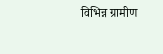विभिन्न ग्रामीण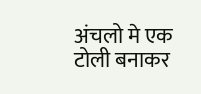अंचलो मे एक टोली बनाकर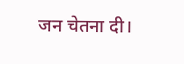जन चेतना दी।